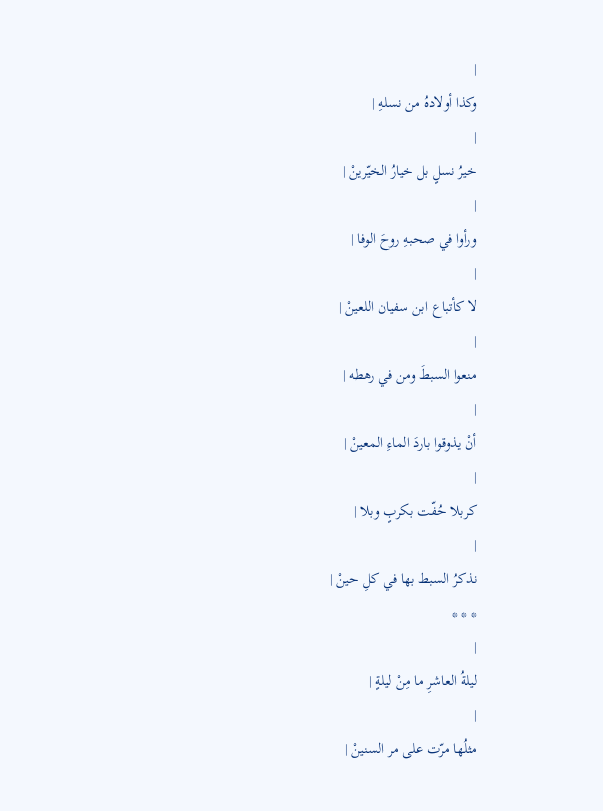|
وكذا أولادهُ من نسلهِ |
|
خيرُ نسلٍ بل خيارُ الخيّرينْ |
|
ورأوا في صحبهِ روحَ الوفا |
|
لا كأتباع ابن سفيان اللعينْ |
|
منعوا السبطَ ومن في رهطه |
|
أنْ يذوقوا باردَ الماءِ المعينْ |
|
كربلا حُفّت بكربٍ وبلا |
|
نذكرُ السبط بها في كلِ حينْ |
* * *
|
ليلةُ العاشرِ ما مِنْ ليلةٍ |
|
مثلُها مرّت على مر السنينْ |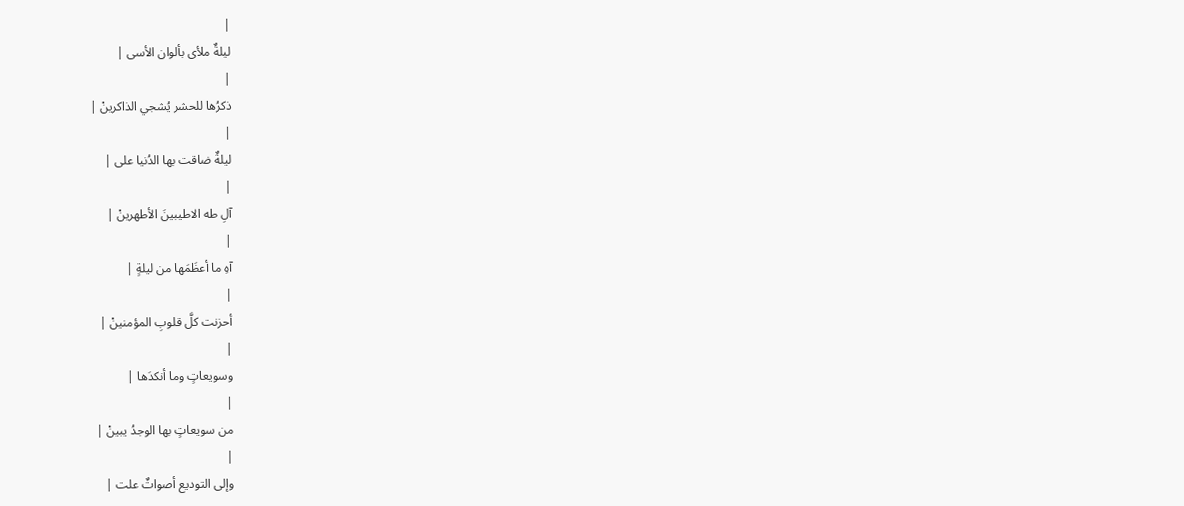|
ليلةٌ ملأى بألوان الأسى |
|
ذكرُها للحشر يُشجي الذاكرينْ |
|
ليلةٌ ضاقت بها الدُنيا على |
|
آلِ طه الاطيبينَ الأطهرينْ |
|
آهِ ما أعظَمَها من ليلةٍ |
|
أحزنت كلَّ قلوبِ المؤمنينْ |
|
وسويعاتٍ وما أنكدَها |
|
من سويعاتٍ بها الوجدُ يبينْ |
|
وإلى التوديع أصواتٌ علت |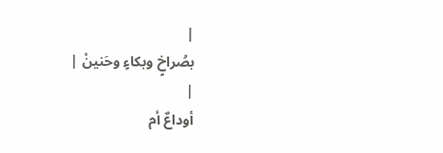|
بصُراخٍ وبكاءٍ وحَنينْ |
|
أوداعٌ أم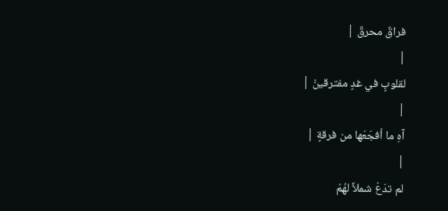فراقٌ محرقٌ |
|
لقلوبٍ في غدٍ مفترقينْ |
|
آهِ ما أفجَعَها من فرقةٍ |
|
لم تدَعْ شملاً لهُمْ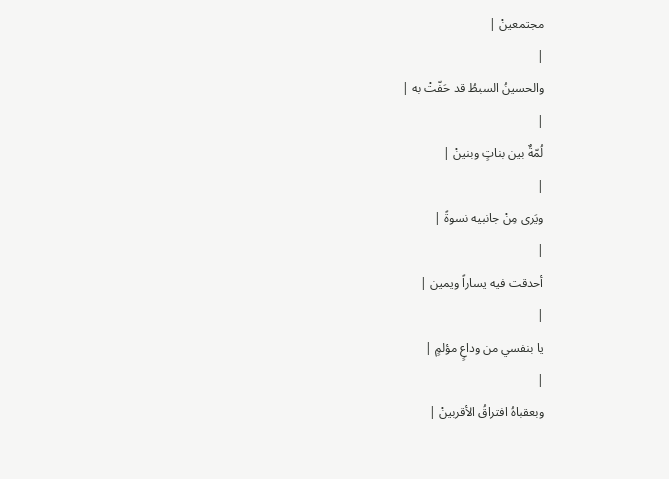مجتمعينْ |
|
والحسينُ السبطُ قد حَفّتْ به |
|
لُمّةٌ بين بناتٍ وبنينْ |
|
ويَرى مِنْ جانبيه نسوةً |
|
أحدقت فيه يساراً ويمين |
|
يا بنفسي من وداعٍ مؤلمٍ |
|
وبعقباهُ افتراقُ الأقربينْ |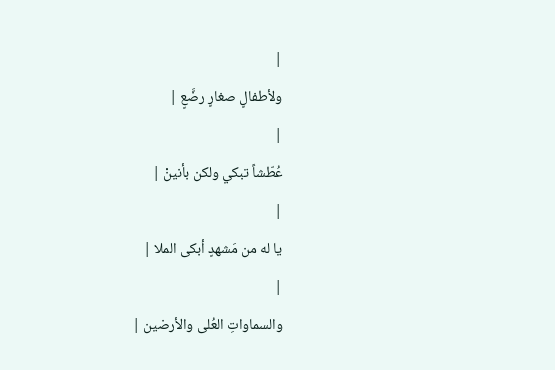|
ولأطفالٍ صغارٍ رضَّعٍ |
|
عُطّشاً تبكي ولكن بأنينْ |
|
يا له من مَشهدٍ أبكى الملا |
|
والسماواتِ العُلى والأرضين |